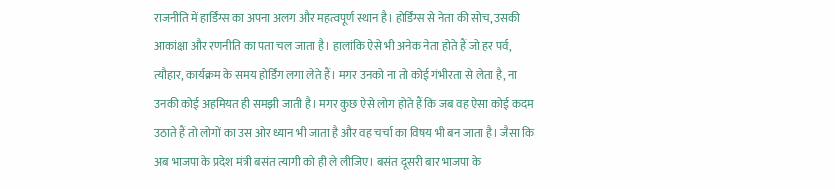राजनीति में हार्डिंग्स का अपना अलग और महत्वपूर्ण स्थान है। होर्डिंग्स से नेता की सोच, उसकी आकांक्षा और रणनीति का पता चल जाता है। हालांकि ऐसे भी अनेक नेता होते हैं जो हर पर्व, त्यौहार, कार्यक्रम के समय होर्डिंग लगा लेते हैं। मगर उनको ना तो कोई गंभीरता से लेता है, ना उनकी कोई अहमियत ही समझी जाती है। मगर कुछ ऐसे लोग होते हैं कि जब वह ऐसा कोई कदम उठाते हैं तो लोगों का उस ओर ध्यान भी जाता है और वह चर्चा का विषय भी बन जाता है। जैसा कि अब भाजपा के प्रदेश मंत्री बसंत त्यागी को ही ले लीजिए। बसंत दूसरी बार भाजपा के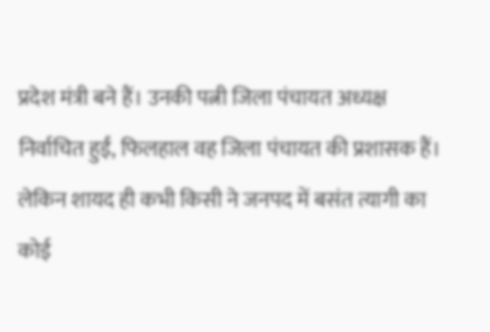प्रदेश मंत्री बने हैं। उनकी पत्नी जिला पंचायत अध्यक्ष निर्वाचित हुईं, फिलहाल वह जिला पंचायत की प्रशासक हैं। लेकिन शायद ही कभी किसी ने जनपद में बसंत त्यागी का कोई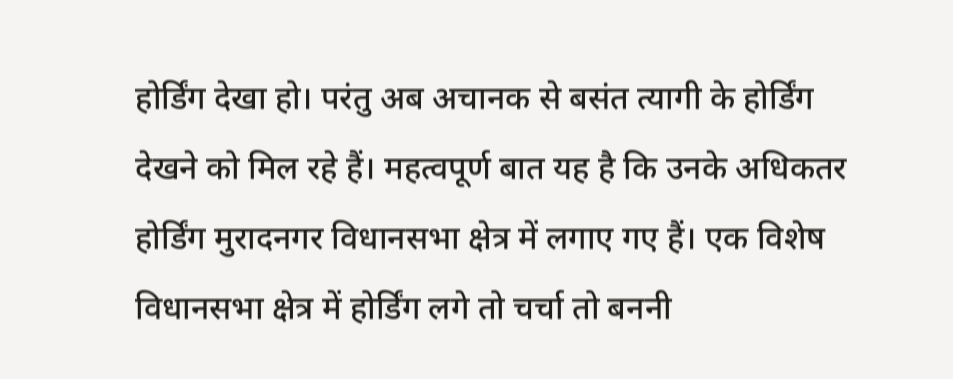होर्डिंग देखा हो। परंतु अब अचानक से बसंत त्यागी के होर्डिंग देखने को मिल रहे हैं। महत्वपूर्ण बात यह है कि उनके अधिकतर होर्डिंग मुरादनगर विधानसभा क्षेत्र में लगाए गए हैं। एक विशेष विधानसभा क्षेत्र में होर्डिंग लगे तो चर्चा तो बननी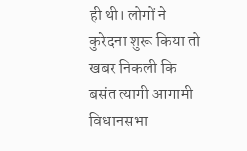ही थी। लोगों ने कुरेदना शुरू किया तो खबर निकली कि बसंत त्यागी आगामी विधानसभा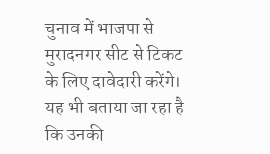चुनाव में भाजपा से मुरादनगर सीट से टिकट के लिए दावेदारी करेंगे। यह भी बताया जा रहा है कि उनकी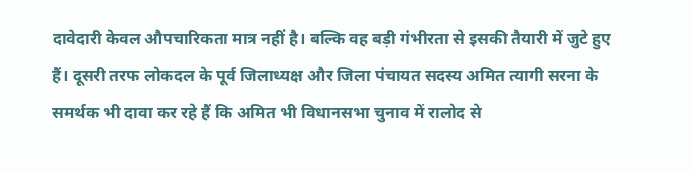दावेदारी केवल औपचारिकता मात्र नहीं है। बल्कि वह बड़ी गंभीरता से इसकी तैयारी में जुटे हुए हैं। दूसरी तरफ लोकदल के पूर्व जिलाध्यक्ष और जिला पंचायत सदस्य अमित त्यागी सरना के समर्थक भी दावा कर रहे हैं कि अमित भी विधानसभा चुनाव में रालोद से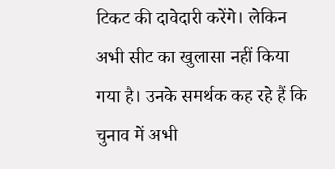टिकट की दावेदारी करेंगे। लेकिन अभी सीट का खुलासा नहीं किया गया है। उनके समर्थक कह रहे हैं कि चुनाव में अभी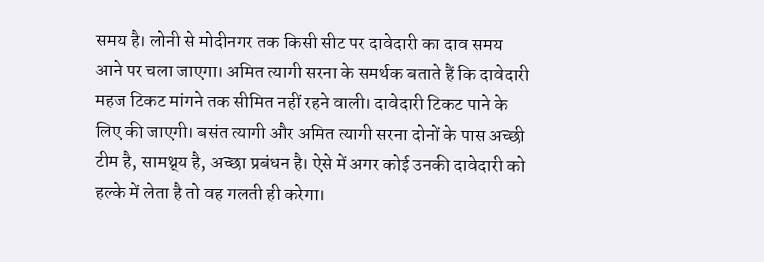समय है। लोनी से मोदीनगर तक किसी सीट पर दावेदारी का दाव समय आने पर चला जाएगा। अमित त्यागी सरना के समर्थक बताते हैं कि दावेदारी महज टिकट मांगने तक सीमित नहीं रहने वाली। दावेदारी टिकट पाने के लिए की जाएगी। बसंत त्यागी और अमित त्यागी सरना दोनों के पास अच्छी टीम है, सामथ्र्य है, अच्छा प्रबंधन है। ऐसे में अगर कोई उनकी दावेदारी को हल्के में लेता है तो वह गलती ही करेगा।